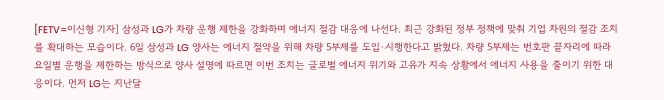[FETV=이신형 기자] 삼성과 LG가 차량 운행 제한을 강화하며 에너지 절감 대응에 나선다. 최근 강화된 정부 정책에 맞춰 기업 차원의 절감 조치를 확대하는 모습이다. 6일 삼성과 LG 양사는 에너지 절약을 위해 차량 5부제를 도입·시행한다고 밝혔다. 차량 5부제는 번호판 끝자리에 따라 요일별 운행을 제한하는 방식으로 양사 설명에 따르면 이번 조치는 글로벌 에너지 위기와 고유가 지속 상황에서 에너지 사용을 줄이기 위한 대응이다. 먼저 LG는 지난달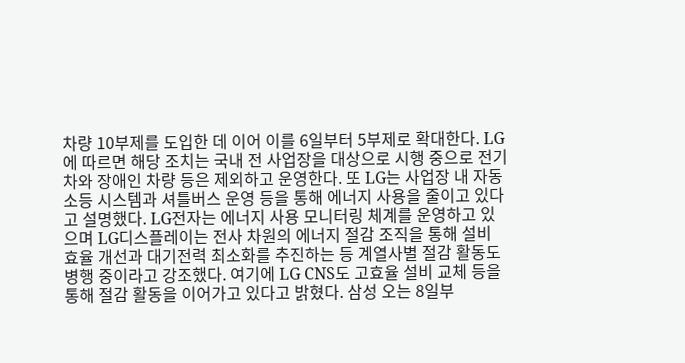차량 10부제를 도입한 데 이어 이를 6일부터 5부제로 확대한다. LG에 따르면 해당 조치는 국내 전 사업장을 대상으로 시행 중으로 전기차와 장애인 차량 등은 제외하고 운영한다. 또 LG는 사업장 내 자동 소등 시스템과 셔틀버스 운영 등을 통해 에너지 사용을 줄이고 있다고 설명했다. LG전자는 에너지 사용 모니터링 체계를 운영하고 있으며 LG디스플레이는 전사 차원의 에너지 절감 조직을 통해 설비 효율 개선과 대기전력 최소화를 추진하는 등 계열사별 절감 활동도 병행 중이라고 강조했다. 여기에 LG CNS도 고효율 설비 교체 등을 통해 절감 활동을 이어가고 있다고 밝혔다. 삼성 오는 8일부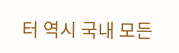터 역시 국내 모든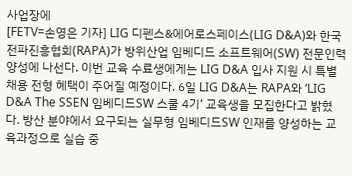사업장에
[FETV=손영은 기자] LIG 디펜스&에어로스페이스(LIG D&A)와 한국전파진흥협회(RAPA)가 방위산업 임베디드 소프트웨어(SW) 전문인력 양성에 나선다. 이번 교육 수료생에게는 LIG D&A 입사 지원 시 특별 채용 전형 혜택이 주어질 예정이다. 6일 LIG D&A는 RAPA와 ‘LIG D&A The SSEN 임베디드SW 스쿨 4기’ 교육생을 모집한다고 밝혔다. 방산 분야에서 요구되는 실무형 임베디드SW 인재를 양성하는 교육과정으로 실습 중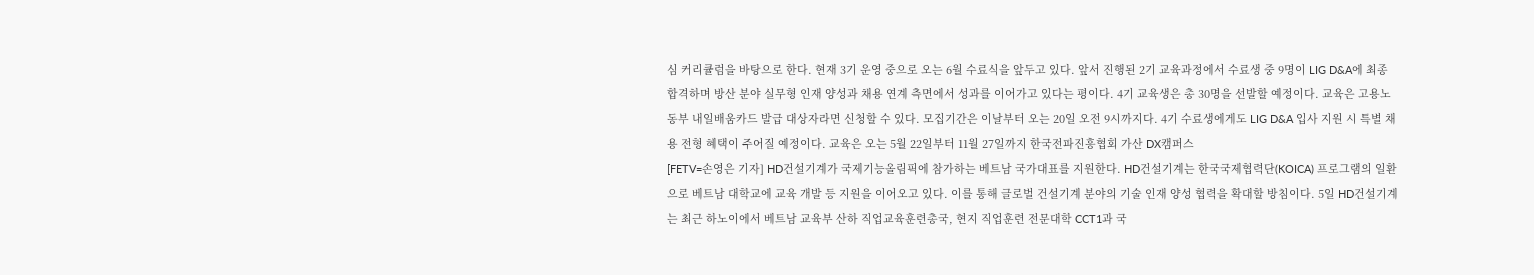심 커리큘럼을 바탕으로 한다. 현재 3기 운영 중으로 오는 6월 수료식을 앞두고 있다. 앞서 진행된 2기 교육과정에서 수료생 중 9명이 LIG D&A에 최종 합격하며 방산 분야 실무형 인재 양성과 채용 연계 측면에서 성과를 이어가고 있다는 평이다. 4기 교육생은 총 30명을 선발할 예정이다. 교육은 고용노동부 내일배움카드 발급 대상자라면 신청할 수 있다. 모집기간은 이날부터 오는 20일 오전 9시까지다. 4기 수료생에게도 LIG D&A 입사 지원 시 특별 채용 전형 혜택이 주어질 예정이다. 교육은 오는 5월 22일부터 11월 27일까지 한국전파진흥협회 가산 DX캠퍼스
[FETV=손영은 기자] HD건설기계가 국제기능올림픽에 참가하는 베트남 국가대표를 지원한다. HD건설기계는 한국국제협력단(KOICA) 프로그램의 일환으로 베트남 대학교에 교육 개발 등 지원을 이어오고 있다. 이를 통해 글로벌 건설기계 분야의 기술 인재 양성 협력을 확대할 방침이다. 5일 HD건설기계는 최근 하노이에서 베트남 교육부 산하 직업교육훈련총국, 현지 직업훈련 전문대학 CCT1과 국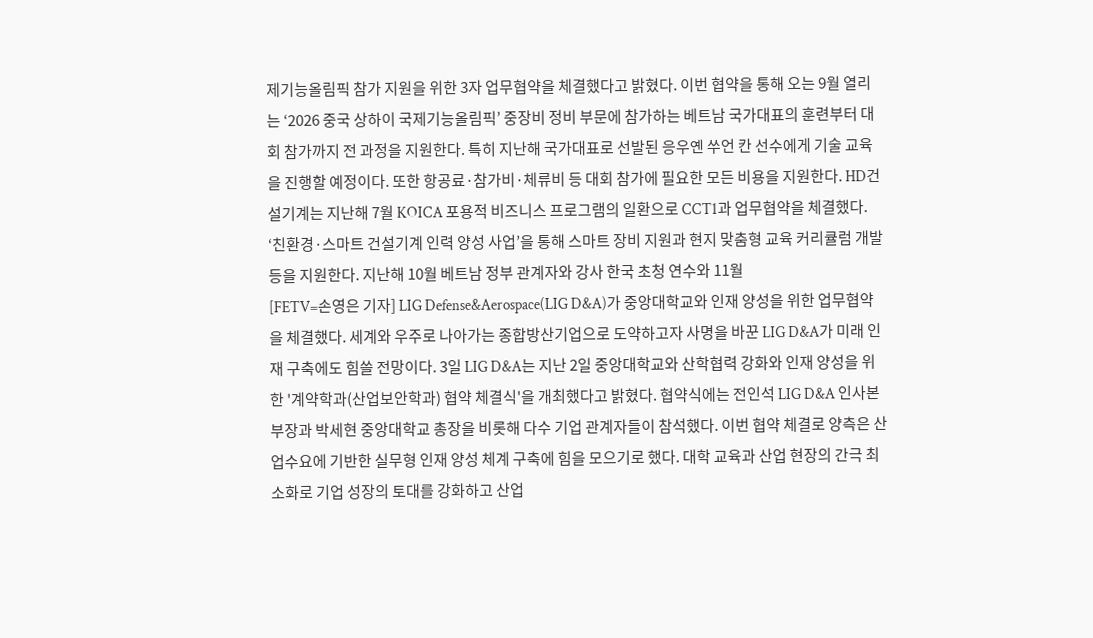제기능올림픽 참가 지원을 위한 3자 업무협약을 체결했다고 밝혔다. 이번 협약을 통해 오는 9월 열리는 ‘2026 중국 상하이 국제기능올림픽’ 중장비 정비 부문에 참가하는 베트남 국가대표의 훈련부터 대회 참가까지 전 과정을 지원한다. 특히 지난해 국가대표로 선발된 응우옌 쑤언 칸 선수에게 기술 교육을 진행할 예정이다. 또한 항공료·참가비·체류비 등 대회 참가에 필요한 모든 비용을 지원한다. HD건설기계는 지난해 7월 KOICA 포용적 비즈니스 프로그램의 일환으로 CCT1과 업무협약을 체결했다. ‘친환경·스마트 건설기계 인력 양성 사업’을 통해 스마트 장비 지원과 현지 맞춤형 교육 커리큘럼 개발 등을 지원한다. 지난해 10월 베트남 정부 관계자와 강사 한국 초청 연수와 11월
[FETV=손영은 기자] LIG Defense&Aerospace(LIG D&A)가 중앙대학교와 인재 양성을 위한 업무협약을 체결했다. 세계와 우주로 나아가는 종합방산기업으로 도약하고자 사명을 바꾼 LIG D&A가 미래 인재 구축에도 힘쓸 전망이다. 3일 LIG D&A는 지난 2일 중앙대학교와 산학협력 강화와 인재 양성을 위한 '계약학과(산업보안학과) 협약 체결식'을 개최했다고 밝혔다. 협약식에는 전인석 LIG D&A 인사본부장과 박세현 중앙대학교 총장을 비롯해 다수 기업 관계자들이 참석했다. 이번 협약 체결로 양측은 산업수요에 기반한 실무형 인재 양성 체계 구축에 힘을 모으기로 했다. 대학 교육과 산업 현장의 간극 최소화로 기업 성장의 토대를 강화하고 산업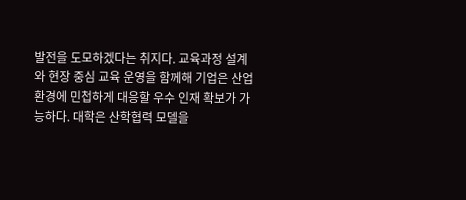발전을 도모하겠다는 취지다. 교육과정 설계와 현장 중심 교육 운영을 함께해 기업은 산업 환경에 민첩하게 대응할 우수 인재 확보가 가능하다. 대학은 산학협력 모델을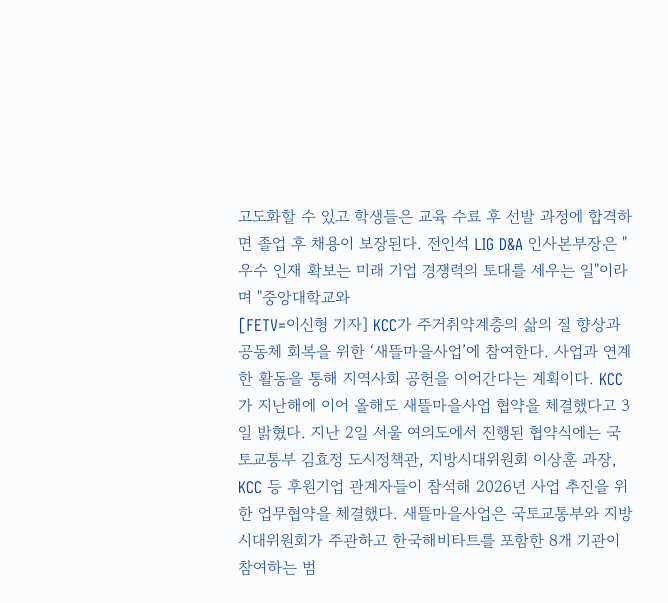고도화할 수 있고 학생들은 교육 수료 후 선발 과정에 합격하면 졸업 후 채용이 보장된다. 전인석 LIG D&A 인사본부장은 "우수 인재 확보는 미래 기업 경쟁력의 토대를 세우는 일"이라며 "중앙대학교와
[FETV=이신형 기자] KCC가 주거취약계층의 삶의 질 향상과 공동체 회복을 위한 ‘새뜰마을사업’에 참여한다. 사업과 연계한 활동을 통해 지역사회 공헌을 이어간다는 계획이다. KCC가 지난해에 이어 올해도 새뜰마을사업 협약을 체결했다고 3일 밝혔다. 지난 2일 서울 여의도에서 진행된 협약식에는 국토교통부 김효정 도시정책관, 지방시대위원회 이상훈 과장, KCC 등 후원기업 관계자들이 참석해 2026년 사업 추진을 위한 업무협약을 체결했다. 새뜰마을사업은 국토교통부와 지방시대위원회가 주관하고 한국해비타트를 포함한 8개 기관이 참여하는 범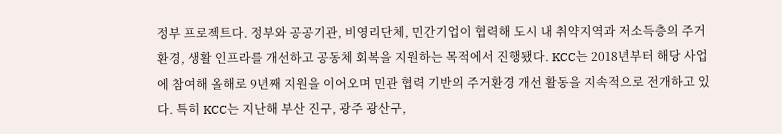정부 프로젝트다. 정부와 공공기관, 비영리단체, 민간기업이 협력해 도시 내 취약지역과 저소득층의 주거환경, 생활 인프라를 개선하고 공동체 회복을 지원하는 목적에서 진행됐다. KCC는 2018년부터 해당 사업에 참여해 올해로 9년째 지원을 이어오며 민관 협력 기반의 주거환경 개선 활동을 지속적으로 전개하고 있다. 특히 KCC는 지난해 부산 진구, 광주 광산구,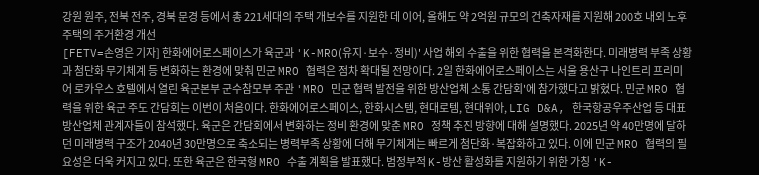강원 원주, 전북 전주, 경북 문경 등에서 총 221세대의 주택 개보수를 지원한 데 이어, 올해도 약 2억원 규모의 건축자재를 지원해 200호 내외 노후주택의 주거환경 개선
[FETV=손영은 기자] 한화에어로스페이스가 육군과 'K-MRO(유지·보수·정비)' 사업 해외 수출을 위한 협력을 본격화한다. 미래병력 부족 상황과 첨단화 무기체계 등 변화하는 환경에 맞춰 민군 MRO 협력은 점차 확대될 전망이다. 2일 한화에어로스페이스는 서울 용산구 나인트리 프리미어 로카우스 호텔에서 열린 육군본부 군수참모부 주관 'MRO 민군 협력 발전을 위한 방산업체 소통 간담회'에 참가했다고 밝혔다. 민군 MRO 협력을 위한 육군 주도 간담회는 이번이 처음이다. 한화에어로스페이스, 한화시스템, 현대로템, 현대위아, LIG D&A, 한국항공우주산업 등 대표 방산업체 관계자들이 참석했다. 육군은 간담회에서 변화하는 정비 환경에 맞춘 MRO 정책 추진 방향에 대해 설명했다. 2025년 약 40만명에 달하던 미래병력 구조가 2040년 30만명으로 축소되는 병력부족 상황에 더해 무기체계는 빠르게 첨단화·복잡화하고 있다. 이에 민군 MRO 협력의 필요성은 더욱 커지고 있다. 또한 육군은 한국형 MRO 수출 계획을 발표했다. 범정부적 K-방산 활성화를 지원하기 위한 가칭 'K-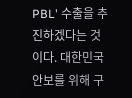PBL' 수출을 추진하겠다는 것이다. 대한민국 안보를 위해 구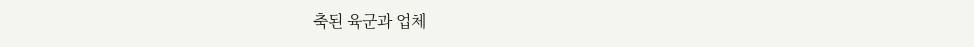축된 육군과 업체